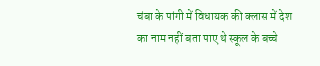चंबा के पांगी में विधायक की क्लास में देश का नाम नहीं बता पाए थे स्कूल के बच्चे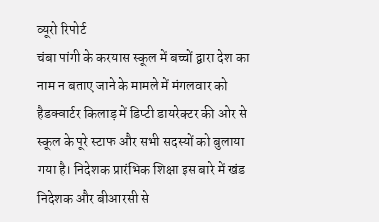व्यूरो रिपोर्ट
चंबा पांगी के करयास स्कूल में बच्चों द्वारा देश का नाम न बताए जाने के मामले में मंगलवार को हैडक्वार्टर किलाड़ में डिप्टी डायरेक्टर की ओर से स्कूल के पूरे स्टाफ और सभी सदस्यों को बुलाया गया है। निदेशक प्रारंभिक शिक्षा इस बारे में खंड निदेशक और बीआरसी से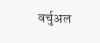वर्चुअल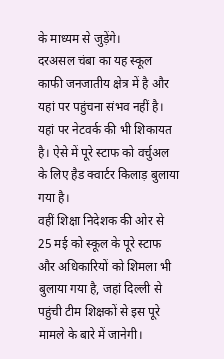के माध्यम से जुड़ेंगे।
दरअसल चंबा का यह स्कूल काफी जनजातीय क्षेत्र में है और यहां पर पहुंचना संभव नहीं है। यहां पर नेटवर्क की भी शिकायत है। ऐसे में पूरे स्टाफ को वर्चुअल के लिए हैड क्वार्टर किलाड़ बुलाया गया है।
वहीं शिक्षा निदेशक की ओर से 25 मई को स्कूल के पूरे स्टाफ और अधिकारियों को शिमला भी बुलाया गया है, जहां दिल्ली से पहुंची टीम शिक्षकों से इस पूरे मामले के बारे में जानेगी।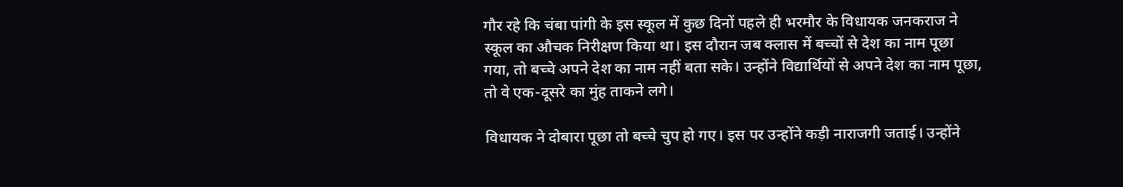गौर रहे कि चंबा पांगी के इस स्कूल में कुछ दिनों पहले ही भरमौर के विधायक जनकराज ने स्कूल का औचक निरीक्षण किया था। इस दौरान जब क्लास में बच्चों से देश का नाम पूछा गया, तो बच्चे अपने देश का नाम नहीं बता सके। उन्होंने विद्यार्थियों से अपने देश का नाम पूछा, तो वे एक-दूसरे का मुंह ताकने लगे।

विधायक ने दोबारा पूछा तो बच्चे चुप हो गए। इस पर उन्होंने कड़ी नाराजगी जताई। उन्होंने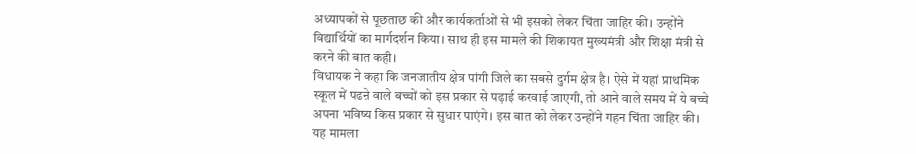अध्यापकों से पूछताछ की और कार्यकर्ताओं से भी इसको लेकर चिंता जाहिर की। उन्होंने विद्यार्थियों का मार्गदर्शन किया। साथ ही इस मामले की शिकायत मुख्यमंत्री और शिक्षा मंत्री से करने की बात कही।
विधायक ने कहा कि जनजातीय क्षेत्र पांगी जिले का सबसे दुर्गम क्षेत्र है। ऐसे में यहां प्राथमिक स्कूल में पढऩे वाले बच्चों को इस प्रकार से पढ़ाई करवाई जाएगी, तो आने वाले समय में ये बच्चे अपना भविष्य किस प्रकार से सुधार पाएंगे। इस बात को लेकर उन्होंने गहन चिंता जाहिर की।
यह मामला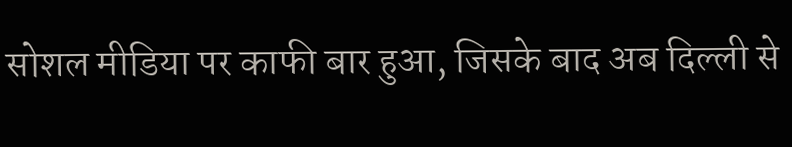सोशल मीडिया पर काफी बार हुआ, जिसके बाद अब दिल्ली से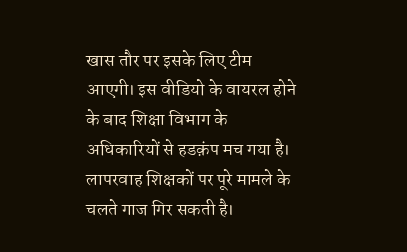खास तौर पर इसके लिए टीम आएगी। इस वीडियो के वायरल होने के बाद शिक्षा विभाग के अधिकारियों से हडक़ंप मच गया है। लापरवाह शिक्षकों पर पूरे मामले के चलते गाज गिर सकती है।